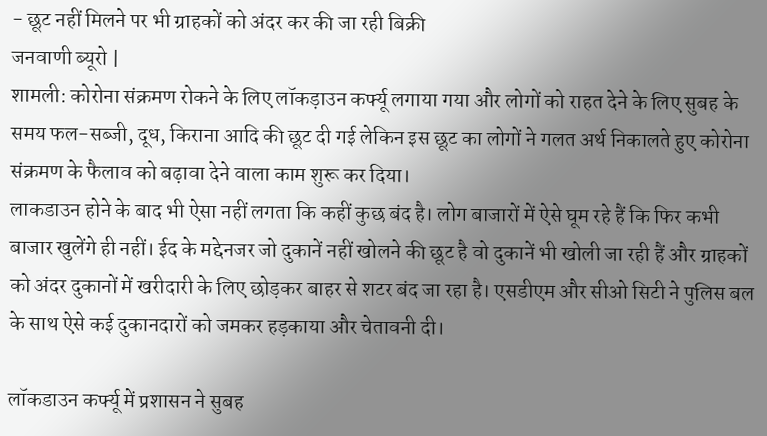- छूट नहीं मिलने पर भी ग्राहकों को अंदर कर की जा रही बिक्री
जनवाणी ब्यूरो |
शामली: कोरोना संक्रमण रोकने के लिए लॉकड़ाउन कर्फ्यू लगाया गया और लोगों को राहत देने के लिए सुबह के समय फल-सब्जी, दूध, किराना आदि की छूट दी गई लेकिन इस छूट का लोगों ने गलत अर्थ निकालते हुए कोरोना संक्रमण के फैलाव को बढ़ावा देने वाला काम शुरू कर दिया।
लाकडाउन होने के बाद भी ऐसा नहीं लगता कि कहीं कुछ बंद है। लोग बाजारों में ऐसे घूम रहे हैं कि फिर कभी बाजार खुलेंगे ही नहीं। ईद के मद्देनजर जो दुकानें नहीं खोलने की छूट है वो दुकानें भी खोली जा रही हैं और ग्राहकों को अंदर दुकानों में खरीदारी के लिए छोड़कर बाहर से शटर बंद जा रहा है। एसडीएम और सीओ सिटी ने पुलिस बल के साथ ऐसे कई दुकानदारों को जमकर हड़काया और चेतावनी दी।

लॉकडाउन कर्फ्यू में प्रशासन ने सुबह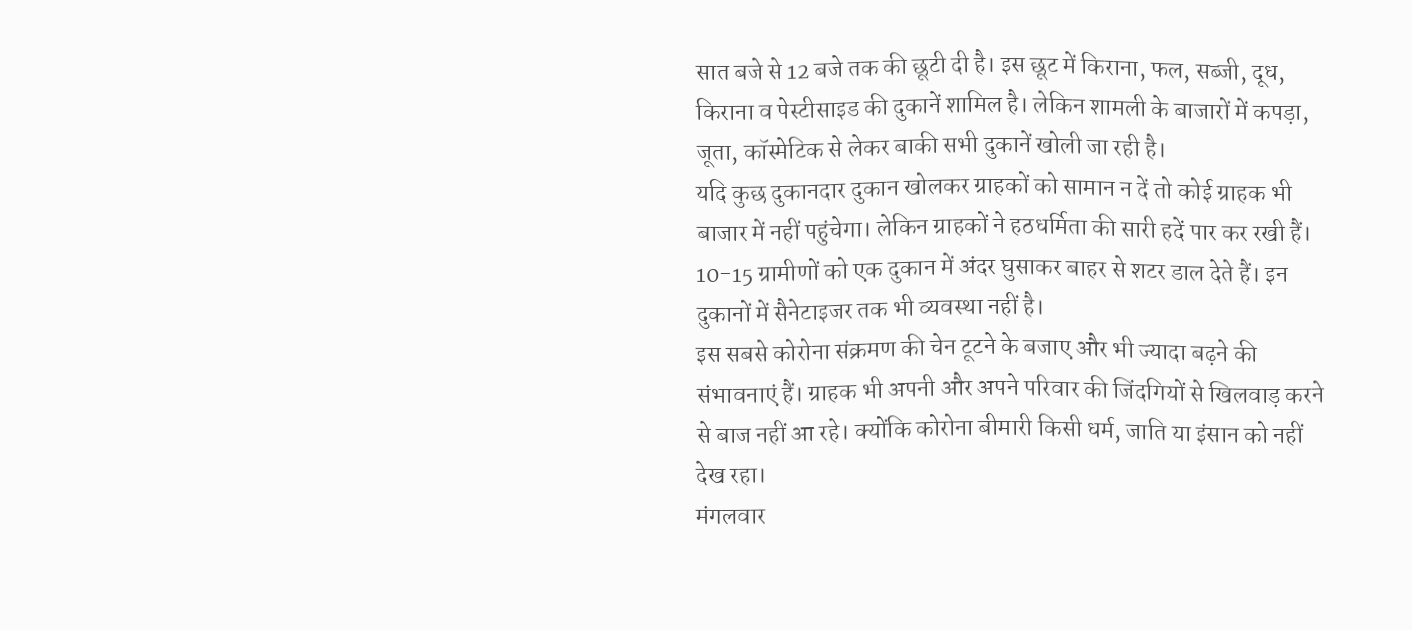सात बजे से 12 बजे तक की छूटी दी है। इस छूट में किराना, फल, सब्जी, दूध, किराना व पेस्टीसाइड की दुकानें शामिल है। लेकिन शामली के बाजारों में कपड़ा, जूता, कॉस्मेटिक से लेकर बाकी सभी दुकानें खोली जा रही है।
यदि कुछ दुकानदार दुकान खोलकर ग्राहकों को सामान न दें तो कोई ग्राहक भी बाजार में नहीं पहुंचेगा। लेकिन ग्राहकों ने हठधर्मिता की सारी हदें पार कर रखी हैं। 10-15 ग्रामीणों को एक दुकान में अंदर घुसाकर बाहर से शटर डाल देते हैं। इन दुकानों में सैनेटाइजर तक भी व्यवस्था नहीं है।
इस सबसे कोरोना संक्रमण की चेन टूटने के बजाए और भी ज्यादा बढ़ने की संभावनाएं हैं। ग्राहक भी अपनी और अपने परिवार की जिंदगियों से खिलवाड़ करने से बाज नहीं आ रहे। क्योंकि कोरोना बीमारी किसी धर्म, जाति या इंसान को नहीं देख रहा।
मंगलवार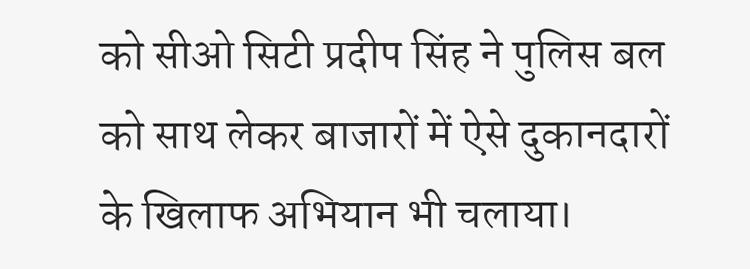को सीओ सिटी प्रदीप सिंह ने पुलिस बल को साथ लेकर बाजारों में ऐसे दुकानदारों के खिलाफ अभियान भी चलाया।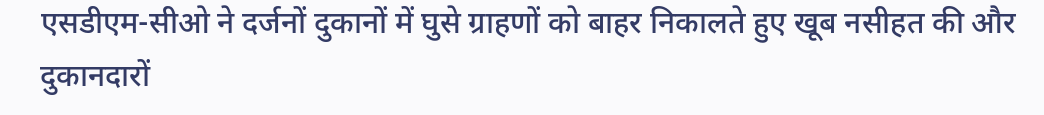एसडीएम-सीओ ने दर्जनों दुकानों में घुसे ग्राहणों को बाहर निकालते हुए खूब नसीहत की और दुकानदारों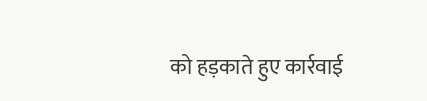को हड़काते हुए कार्रवाई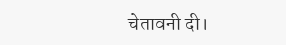चेतावनी दी।